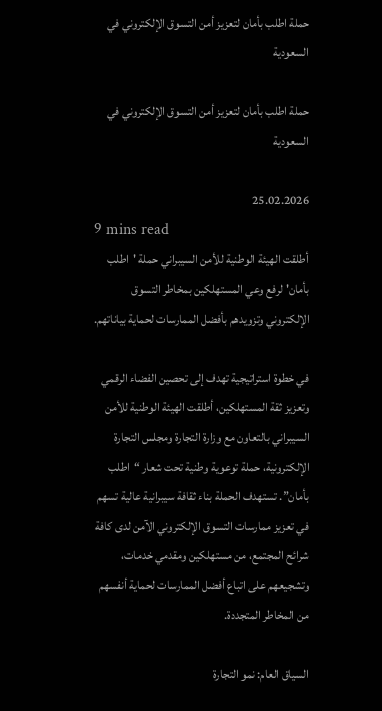حملة اطلب بأمان لتعزيز أمن التسوق الإلكتروني في السعودية

حملة اطلب بأمان لتعزيز أمن التسوق الإلكتروني في السعودية

25.02.2026
9 mins read
أطلقت الهيئة الوطنية للأمن السيبراني حملة 'اطلب بأمان' لرفع وعي المستهلكين بمخاطر التسوق الإلكتروني وتزويدهم بأفضل الممارسات لحماية بياناتهم.

في خطوة استراتيجية تهدف إلى تحصين الفضاء الرقمي وتعزيز ثقة المستهلكين، أطلقت الهيئة الوطنية للأمن السيبراني بالتعاون مع وزارة التجارة ومجلس التجارة الإلكترونية، حملة توعوية وطنية تحت شعار “اطلب بأمان”. تستهدف الحملة بناء ثقافة سيبرانية عالية تسهم في تعزيز ممارسات التسوق الإلكتروني الآمن لدى كافة شرائح المجتمع، من مستهلكين ومقدمي خدمات، وتشجيعهم على اتباع أفضل الممارسات لحماية أنفسهم من المخاطر المتجددة.

السياق العام: نمو التجارة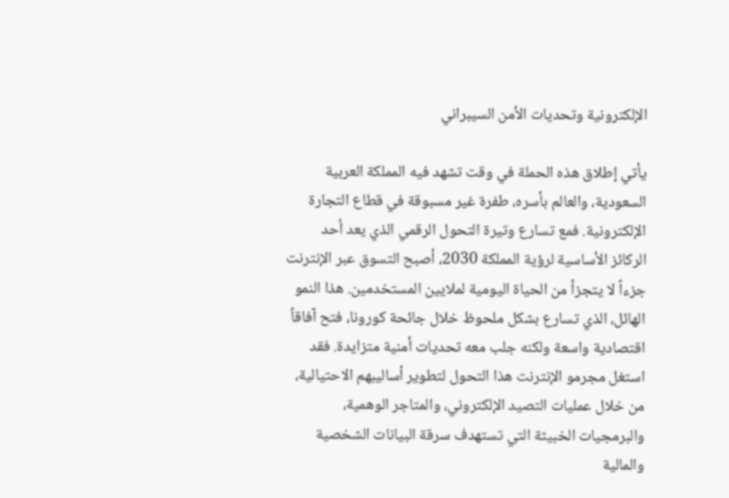الإلكترونية وتحديات الأمن السيبراني

يأتي إطلاق هذه الحملة في وقت تشهد فيه المملكة العربية السعودية، والعالم بأسره، طفرة غير مسبوقة في قطاع التجارة الإلكترونية. فمع تسارع وتيرة التحول الرقمي الذي يعد أحد الركائز الأساسية لرؤية المملكة 2030، أصبح التسوق عبر الإنترنت جزءاً لا يتجزأ من الحياة اليومية لملايين المستخدمين. هذا النمو الهائل، الذي تسارع بشكل ملحوظ خلال جائحة كورونا، فتح آفاقاً اقتصادية واسعة ولكنه جلب معه تحديات أمنية متزايدة. فقد استغل مجرمو الإنترنت هذا التحول لتطوير أساليبهم الاحتيالية، من خلال عمليات التصيد الإلكتروني، والمتاجر الوهمية، والبرمجيات الخبيثة التي تستهدف سرقة البيانات الشخصية والمالية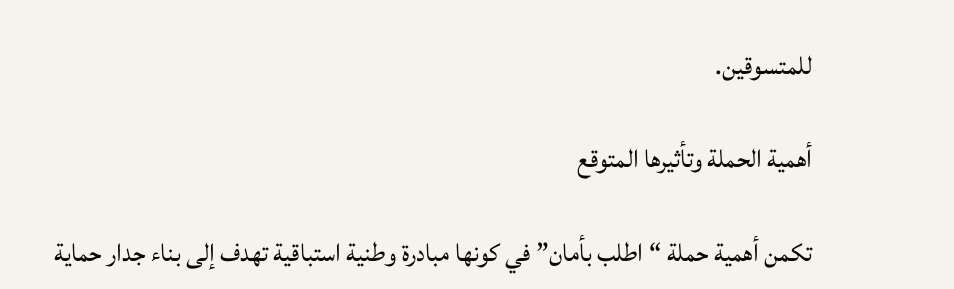للمتسوقين.

أهمية الحملة وتأثيرها المتوقع

تكمن أهمية حملة “اطلب بأمان” في كونها مبادرة وطنية استباقية تهدف إلى بناء جدار حماية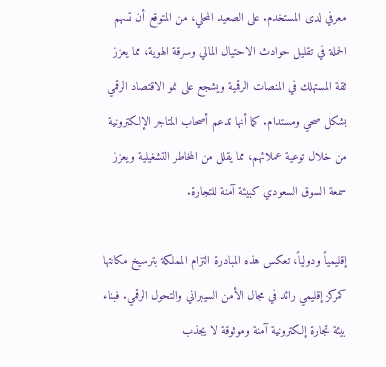معرفي لدى المستخدم. على الصعيد المحلي، من المتوقع أن تسهم الحملة في تقليل حوادث الاحتيال المالي وسرقة الهوية، مما يعزز ثقة المستهلك في المنصات الرقمية ويشجع على نمو الاقتصاد الرقمي بشكل صحي ومستدام. كما أنها تدعم أصحاب المتاجر الإلكترونية من خلال توعية عملائهم، مما يقلل من المخاطر التشغيلية ويعزز سمعة السوق السعودي كبيئة آمنة للتجارة.

إقليمياً ودولياً، تعكس هذه المبادرة التزام المملكة بترسيخ مكانتها كمركز إقليمي رائد في مجال الأمن السيبراني والتحول الرقمي. فبناء بيئة تجارة إلكترونية آمنة وموثوقة لا يجذب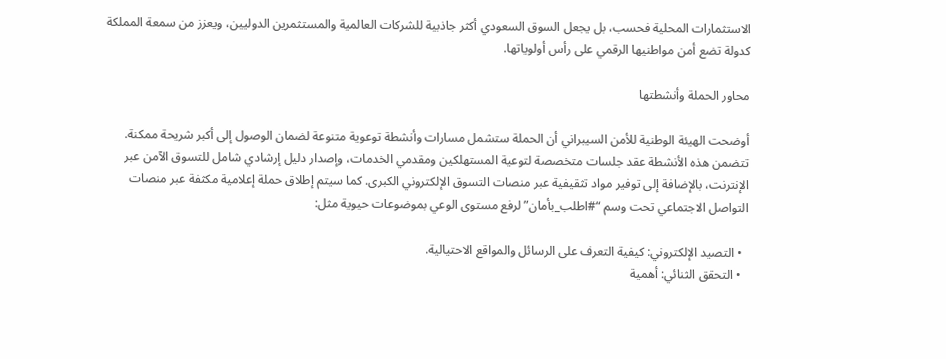الاستثمارات المحلية فحسب، بل يجعل السوق السعودي أكثر جاذبية للشركات العالمية والمستثمرين الدوليين، ويعزز من سمعة المملكة كدولة تضع أمن مواطنيها الرقمي على رأس أولوياتها.

محاور الحملة وأنشطتها

أوضحت الهيئة الوطنية للأمن السيبراني أن الحملة ستشمل مسارات وأنشطة توعوية متنوعة لضمان الوصول إلى أكبر شريحة ممكنة. تتضمن هذه الأنشطة عقد جلسات متخصصة لتوعية المستهلكين ومقدمي الخدمات، وإصدار دليل إرشادي شامل للتسوق الآمن عبر الإنترنت، بالإضافة إلى توفير مواد تثقيفية عبر منصات التسوق الإلكتروني الكبرى. كما سيتم إطلاق حملة إعلامية مكثفة عبر منصات التواصل الاجتماعي تحت وسم “#اطلب_بأمان” لرفع مستوى الوعي بموضوعات حيوية مثل:

  • التصيد الإلكتروني: كيفية التعرف على الرسائل والمواقع الاحتيالية.
  • التحقق الثنائي: أهمية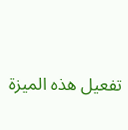تفعيل هذه الميزة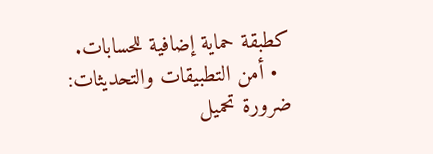كطبقة حماية إضافية للحسابات.
  • أمن التطبيقات والتحديثات: ضرورة تحميل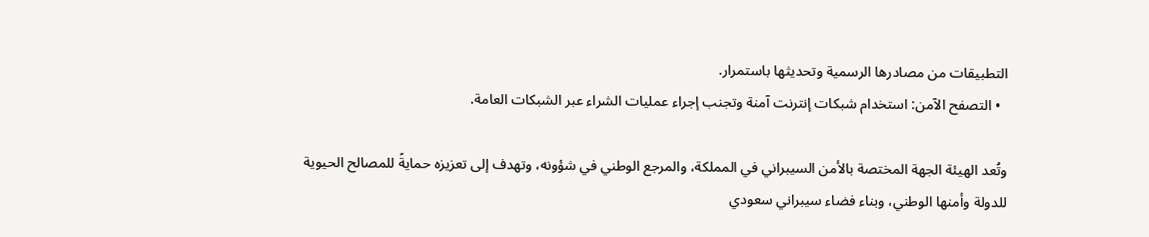التطبيقات من مصادرها الرسمية وتحديثها باستمرار.
  • التصفح الآمن: استخدام شبكات إنترنت آمنة وتجنب إجراء عمليات الشراء عبر الشبكات العامة.

وتُعد الهيئة الجهة المختصة بالأمن السيبراني في المملكة، والمرجع الوطني في شؤونه، وتهدف إلى تعزيزه حمايةً للمصالح الحيوية للدولة وأمنها الوطني، وبناء فضاء سيبراني سعودي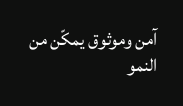آمن وموثوق يمكّن من النمو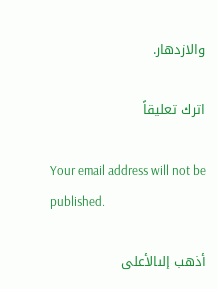والازدهار.

اترك تعليقاً

Your email address will not be published.

أذهب إلىالأعلى